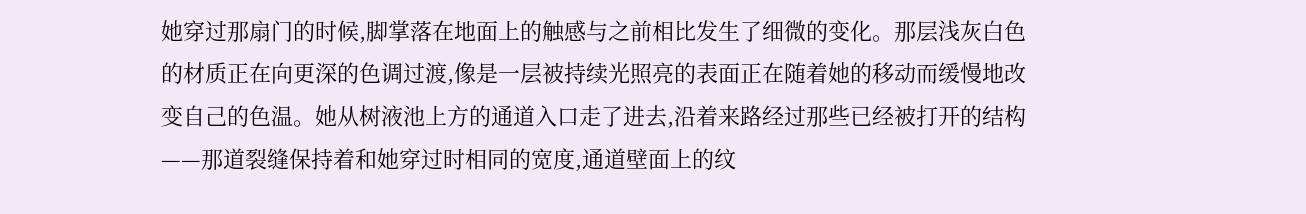她穿过那扇门的时候,脚掌落在地面上的触感与之前相比发生了细微的变化。那层浅灰白色的材质正在向更深的色调过渡,像是一层被持续光照亮的表面正在随着她的移动而缓慢地改变自己的色温。她从树液池上方的通道入口走了进去,沿着来路经过那些已经被打开的结构——那道裂缝保持着和她穿过时相同的宽度,通道壁面上的纹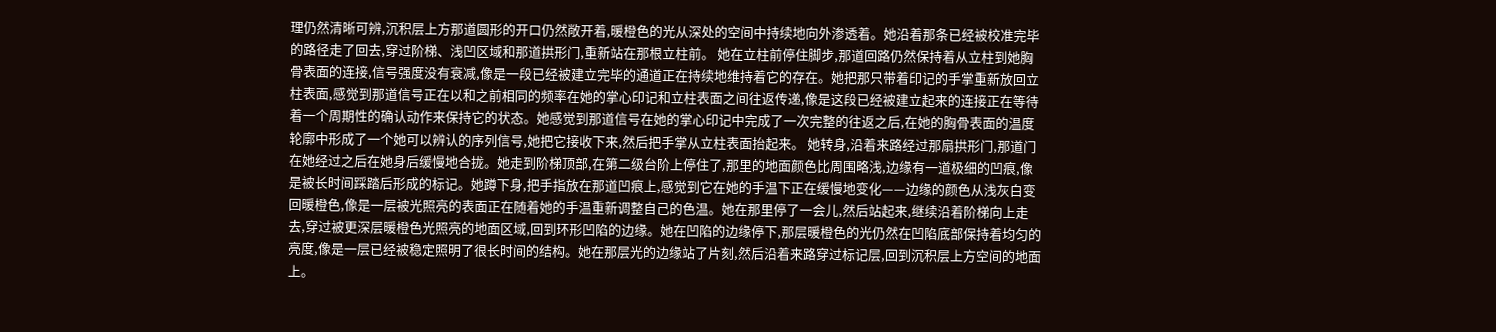理仍然清晰可辨,沉积层上方那道圆形的开口仍然敞开着,暖橙色的光从深处的空间中持续地向外渗透着。她沿着那条已经被校准完毕的路径走了回去,穿过阶梯、浅凹区域和那道拱形门,重新站在那根立柱前。 她在立柱前停住脚步,那道回路仍然保持着从立柱到她胸骨表面的连接,信号强度没有衰减,像是一段已经被建立完毕的通道正在持续地维持着它的存在。她把那只带着印记的手掌重新放回立柱表面,感觉到那道信号正在以和之前相同的频率在她的掌心印记和立柱表面之间往返传递,像是这段已经被建立起来的连接正在等待着一个周期性的确认动作来保持它的状态。她感觉到那道信号在她的掌心印记中完成了一次完整的往返之后,在她的胸骨表面的温度轮廓中形成了一个她可以辨认的序列信号,她把它接收下来,然后把手掌从立柱表面抬起来。 她转身,沿着来路经过那扇拱形门,那道门在她经过之后在她身后缓慢地合拢。她走到阶梯顶部,在第二级台阶上停住了,那里的地面颜色比周围略浅,边缘有一道极细的凹痕,像是被长时间踩踏后形成的标记。她蹲下身,把手指放在那道凹痕上,感觉到它在她的手温下正在缓慢地变化——边缘的颜色从浅灰白变回暖橙色,像是一层被光照亮的表面正在随着她的手温重新调整自己的色温。她在那里停了一会儿,然后站起来,继续沿着阶梯向上走去,穿过被更深层暖橙色光照亮的地面区域,回到环形凹陷的边缘。她在凹陷的边缘停下,那层暖橙色的光仍然在凹陷底部保持着均匀的亮度,像是一层已经被稳定照明了很长时间的结构。她在那层光的边缘站了片刻,然后沿着来路穿过标记层,回到沉积层上方空间的地面上。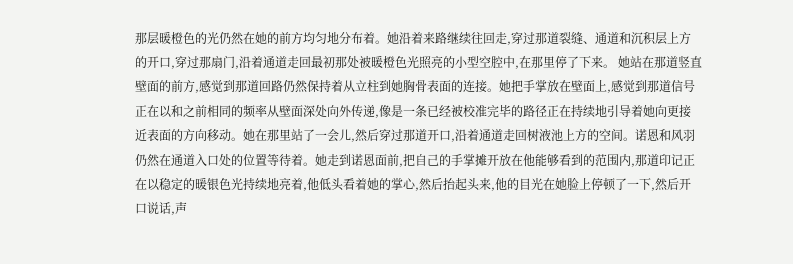那层暖橙色的光仍然在她的前方均匀地分布着。她沿着来路继续往回走,穿过那道裂缝、通道和沉积层上方的开口,穿过那扇门,沿着通道走回最初那处被暖橙色光照亮的小型空腔中,在那里停了下来。 她站在那道竖直壁面的前方,感觉到那道回路仍然保持着从立柱到她胸骨表面的连接。她把手掌放在壁面上,感觉到那道信号正在以和之前相同的频率从壁面深处向外传递,像是一条已经被校准完毕的路径正在持续地引导着她向更接近表面的方向移动。她在那里站了一会儿,然后穿过那道开口,沿着通道走回树液池上方的空间。诺恩和风羽仍然在通道入口处的位置等待着。她走到诺恩面前,把自己的手掌摊开放在他能够看到的范围内,那道印记正在以稳定的暖银色光持续地亮着,他低头看着她的掌心,然后抬起头来,他的目光在她脸上停顿了一下,然后开口说话,声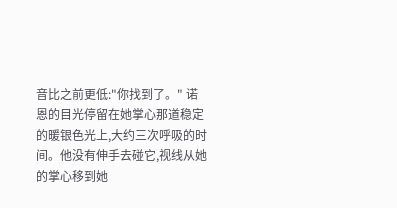音比之前更低:"你找到了。" 诺恩的目光停留在她掌心那道稳定的暖银色光上,大约三次呼吸的时间。他没有伸手去碰它,视线从她的掌心移到她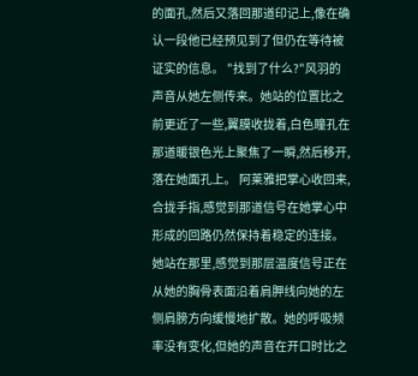的面孔,然后又落回那道印记上,像在确认一段他已经预见到了但仍在等待被证实的信息。 "找到了什么?"风羽的声音从她左侧传来。她站的位置比之前更近了一些,翼膜收拢着,白色瞳孔在那道暖银色光上聚焦了一瞬,然后移开,落在她面孔上。 阿莱雅把掌心收回来,合拢手指,感觉到那道信号在她掌心中形成的回路仍然保持着稳定的连接。她站在那里,感觉到那层温度信号正在从她的胸骨表面沿着肩胛线向她的左侧肩膀方向缓慢地扩散。她的呼吸频率没有变化,但她的声音在开口时比之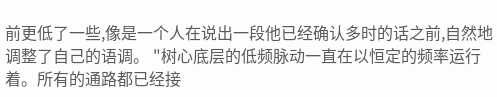前更低了一些,像是一个人在说出一段他已经确认多时的话之前,自然地调整了自己的语调。 "树心底层的低频脉动一直在以恒定的频率运行着。所有的通路都已经接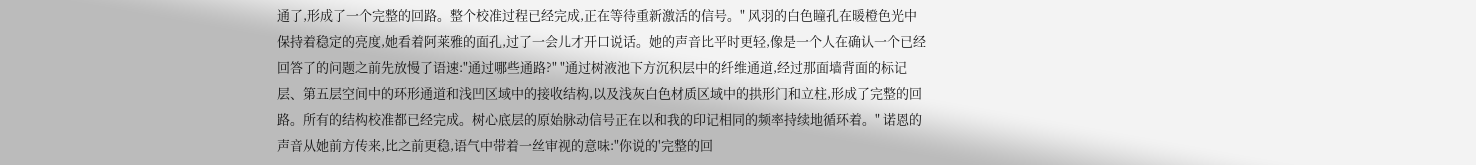通了,形成了一个完整的回路。整个校准过程已经完成,正在等待重新激活的信号。" 风羽的白色瞳孔在暖橙色光中保持着稳定的亮度,她看着阿莱雅的面孔,过了一会儿才开口说话。她的声音比平时更轻,像是一个人在确认一个已经回答了的问题之前先放慢了语速:"通过哪些通路?" "通过树液池下方沉积层中的纤维通道,经过那面墙背面的标记层、第五层空间中的环形通道和浅凹区域中的接收结构,以及浅灰白色材质区域中的拱形门和立柱,形成了完整的回路。所有的结构校准都已经完成。树心底层的原始脉动信号正在以和我的印记相同的频率持续地循环着。" 诺恩的声音从她前方传来,比之前更稳,语气中带着一丝审视的意味:"你说的'完整的回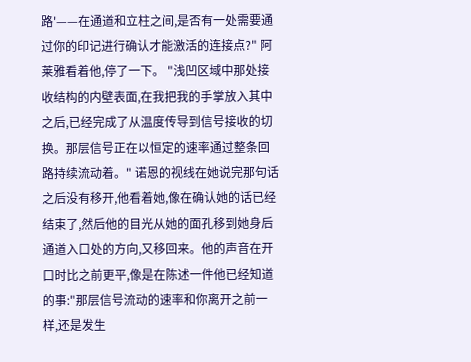路'——在通道和立柱之间,是否有一处需要通过你的印记进行确认才能激活的连接点?" 阿莱雅看着他,停了一下。 "浅凹区域中那处接收结构的内壁表面,在我把我的手掌放入其中之后,已经完成了从温度传导到信号接收的切换。那层信号正在以恒定的速率通过整条回路持续流动着。" 诺恩的视线在她说完那句话之后没有移开,他看着她,像在确认她的话已经结束了,然后他的目光从她的面孔移到她身后通道入口处的方向,又移回来。他的声音在开口时比之前更平,像是在陈述一件他已经知道的事:"那层信号流动的速率和你离开之前一样,还是发生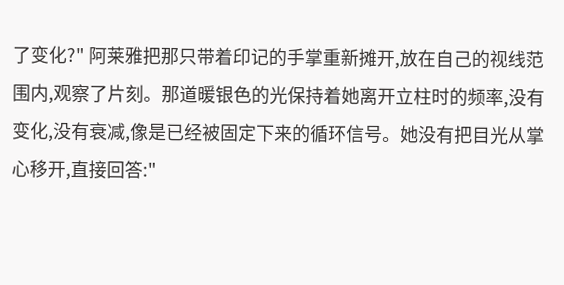了变化?" 阿莱雅把那只带着印记的手掌重新摊开,放在自己的视线范围内,观察了片刻。那道暖银色的光保持着她离开立柱时的频率,没有变化,没有衰减,像是已经被固定下来的循环信号。她没有把目光从掌心移开,直接回答:"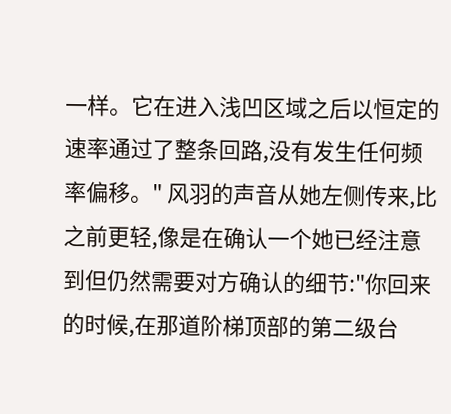一样。它在进入浅凹区域之后以恒定的速率通过了整条回路,没有发生任何频率偏移。" 风羽的声音从她左侧传来,比之前更轻,像是在确认一个她已经注意到但仍然需要对方确认的细节:"你回来的时候,在那道阶梯顶部的第二级台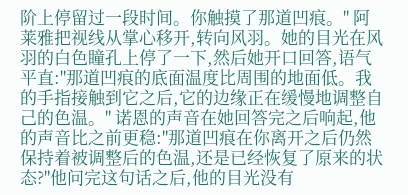阶上停留过一段时间。你触摸了那道凹痕。" 阿莱雅把视线从掌心移开,转向风羽。她的目光在风羽的白色瞳孔上停了一下,然后她开口回答,语气平直:"那道凹痕的底面温度比周围的地面低。我的手指接触到它之后,它的边缘正在缓慢地调整自己的色温。" 诺恩的声音在她回答完之后响起,他的声音比之前更稳:"那道凹痕在你离开之后仍然保持着被调整后的色温,还是已经恢复了原来的状态?"他问完这句话之后,他的目光没有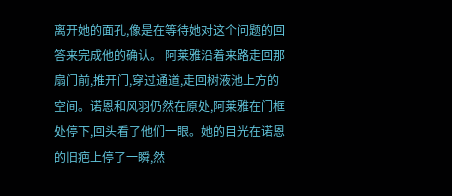离开她的面孔,像是在等待她对这个问题的回答来完成他的确认。 阿莱雅沿着来路走回那扇门前,推开门,穿过通道,走回树液池上方的空间。诺恩和风羽仍然在原处,阿莱雅在门框处停下,回头看了他们一眼。她的目光在诺恩的旧疤上停了一瞬,然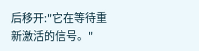后移开:"它在等待重新激活的信号。"